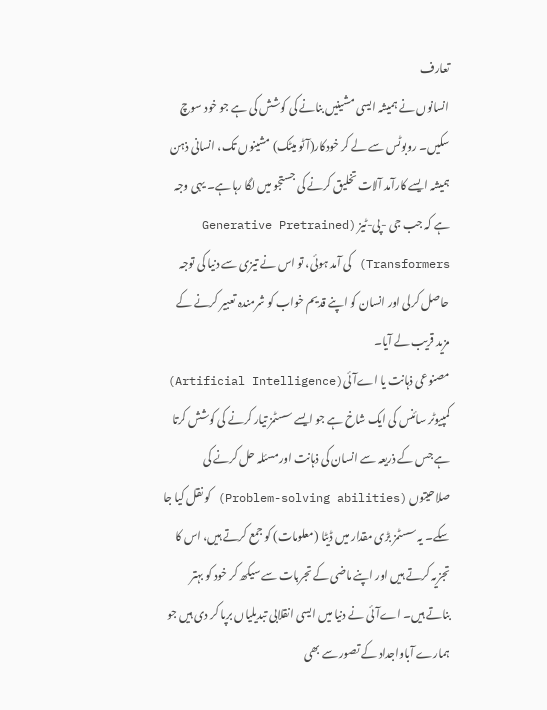تعارف
انسانوں نے ہمیشہ ایسی مشینیں بنانے کی کوشش کی ہے جو خود سوچ سکیں۔ روبوٹس سے لے کر خودکار(آٹو میٹک) مشینوں تک، انسانی ذہن ہمیشہ ایسے کارآمد آلات تخلیق کرنے کی جستجو میں لگا رہا ہے۔ یہی وجہ ہے کہ جب جی -پی-ٹیز (Generative Pretrained Transformers) کی آمد ہوئی، تو اس نے تیزی سے دنیا کی توجہ حاصل کرلی اور انسان کو اپنے قدیم خواب کو شرمندہ تعبیر کرنے کے مزید قریب لے آیا۔
مصنوعی ذہانت یا اےآئی(Artificial Intelligence) کمپیوٹر سائنس کی ایک شاخ ہے جو ایسے سسٹمز تیار کرنے کی کوشش کرتا ہے جس کے ذریعہ سے انسان کی ذہانت اورمسئلہ حل کرنے کی صلاحیتوں (Problem-solving abilities) کو نقل کیا جا سکے۔ یہ سسٹمز بڑی مقدار میں ڈیٹا (معلومات) کو جمع کرتے ہیں، اس کا تجزیہ کرتے ہیں اور اپنے ماضی کے تجربات سے سیکھ کر خود کو بہتر بناتے ہیں۔ اےآئی نے دنیا میں ایسی انقلابی تبدیلیاں برپا کر دی ہیں جو ہمارے آباواجداد کے تصور سے بھی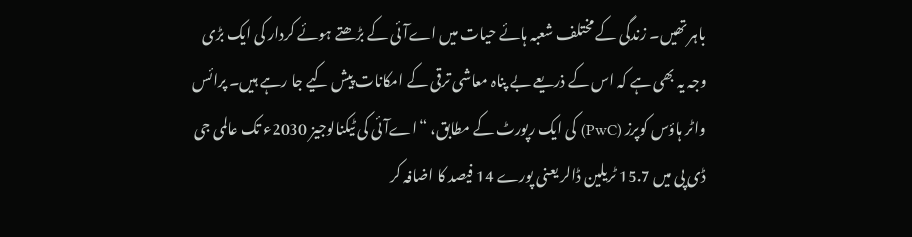باہر تھیں۔ زندگی کے مختلف شعبہ ہائے حیات میں اےآئی کے بڑھتے ہوئے کردار کی ایک بڑی وجہ یہ بھی ہے کہ اس کے ذریعے بے پناہ معاشی ترقی کے امکانات پیش کیے جا رہے ہیں۔ پرائس واٹر ہاؤس کوپرز (PwC) کی ایک رپورٹ کے مطابق، “اےآئی کی ٹیکنالوجیز 2030ء تک عالمی جی ڈی پی میں 15.7 ٹریلین ڈالر یعنی پورے 14 فیصد کا اضافہ کر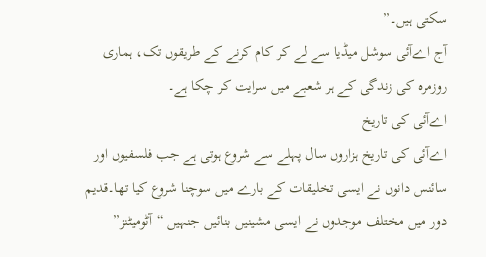سکتی ہیں۔”
آج اےآئی سوشل میڈیا سے لے کر کام کرنے کے طریقوں تک، ہماری روزمرہ کی زندگی کے ہر شعبے میں سرایت کر چکا ہے۔
اےآئی کی تاریخ
اےآئی کی تاریخ ہزاروں سال پہلے سے شروع ہوتی ہے جب فلسفیوں اور سائنس دانوں نے ایسی تخلیقات کے بارے میں سوچنا شروع کیا تھا۔قدیم دور میں مختلف موجدوں نے ایسی مشینیں بنائیں جنہیں “آٹومیٹنز”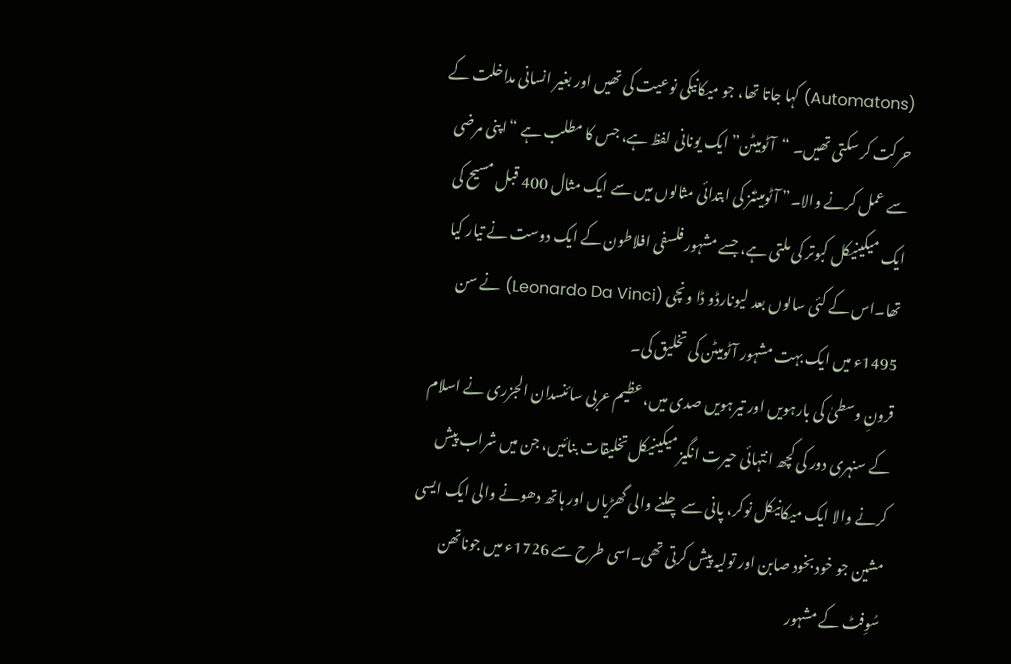(Automatons) کہا جاتا تھا، جو میکانیکی نوعیت کی تھیں اور بغیر انسانی مداخلت کے حرکت کر سکتی تھیں۔ “آٹومیٹن” ایک یونانی لفظ ہے، جس کا مطلب ہے “اپنی مرضی سے عمل کرنے والا۔” آٹومیٹنز کی ابتدائی مثالوں میں سے ایک مثال 400 قبل مسیح کی ایک میکینیکل کبوتر کی ملتی ہے، جسے مشہور فلسفی افلاطون کے ایک دوست نے تیار کیا تھا۔اس کے کئی سالوں بعد لیونارڈو ڈا ونچی (Leonardo Da Vinci) نے سن 1495ء میں ایک بہت مشہور آٹومیٹن کی تخلیق کی۔
قرونِ وسطیٰ کی بارہویں اور تیرہویں صدی میں، عظیم عربی سائنسدان الجزری نے اسلام کے سنہری دور کی کچھ انتہائی حیرت انگیز میکینیکل تخلیقات بنائیں، جن میں شراب پیش کرنے والا ایک میکانیکل نوکر، پانی سے چلنے والی گھڑیاں اور ہاتھ دھونے والی ایک ایسی مشین جو خود بخود صابن اور تولیہ پیش کرتی تھی۔اسی طرح سے 1726ء میں جوناتھن سُوِفٹ کے مشہور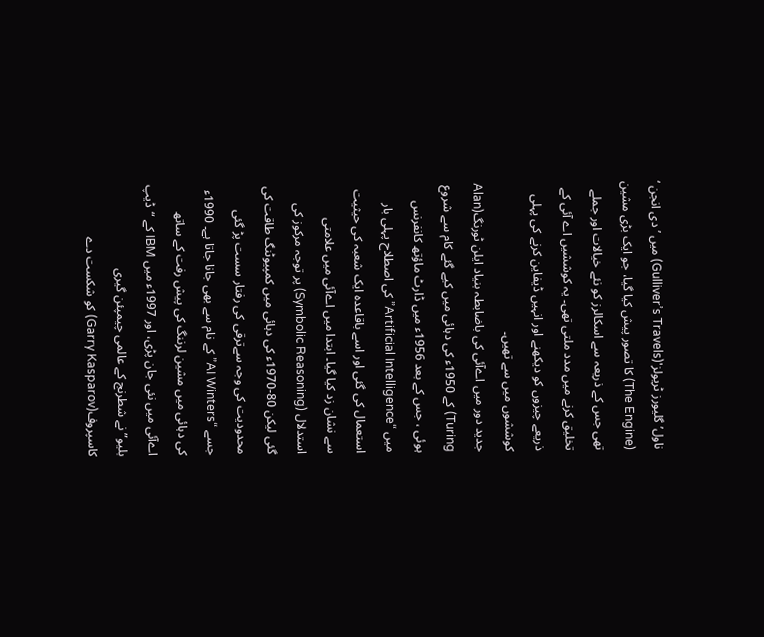ناول’ گلیورز ٹریولز'(Gulliver’s Travels) میں ’دی انجن ‘ (The Engine) کا تصور پیش کیا گیا، جو ایک بڑی مشین تھی جس کے ذریعہ سے اسکالرز کو نئے خیالات اور جملے تخلیق کرنے میں مدد ملتی تھی۔ یہ کوششیں اے آئی کے ذریعے چیزوں کو دیکھنے اور انہیں ڈیفاین کرنے کی پہلی کوششوں میں سے تھیں۔
جدید دور میں اےآئی کی باضابطہ بنیاد ایلن ٹورنگ(Alan Turing) کے 1950ء کی دہائی میں کیے گئے کام سے شروع ہوئی ، جس کے بعد 1956ء میں ڈارٹ ماؤتھ کانفرنس میں “Artificial Intelligence” کی اصطلاح پہلی بار استعمال کی گئی اور اسے باقاعدہ ایک شعبہ کی حیثیت سے نشان زد کیا گیا۔ ابتدا میں اےآئی میں علامتی استدلال (Symbolic Reasoning) پر توجہ مرکوز کی گئی لیکن 80-1970ء کی دہائی میں کمپیوٹنگ طاقت کی محدودیت کی وجہ سےترقی کی رفتار سست پڑ گئی جسے “AI Winters” کے نام سے بھی جانا جاتا ہے۔ 1990ء کی دہائی میں مشین لرننگ کی پیش رفت کے ساتھ اےآئی میں نئی جان پڑی، اور 1997ء میں IBM کے “ڈیپ بلیو” نے شطرنج کے عالمی چیمپئن گیری کاسپروف(Garry Kasparov) کو شکست دے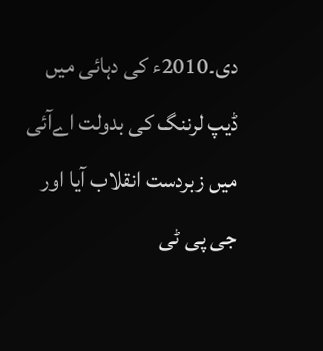دی۔2010ء کی دہائی میں ڈیپ لرننگ کی بدولت اےآئی میں زبردست انقلاب آیا اور جی پی ٹی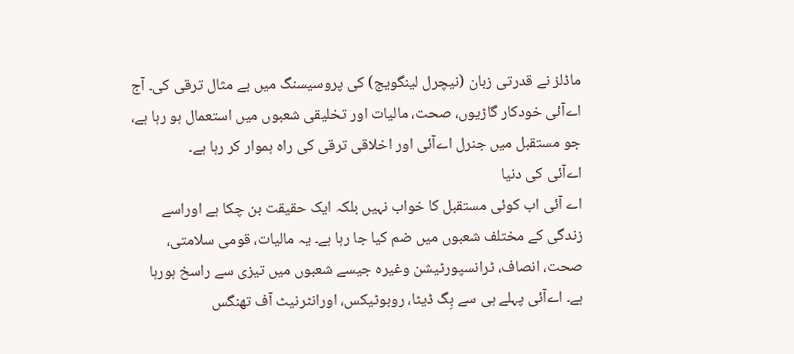ماڈلز نے قدرتی زبان (نیچرل لینگویج) کی پروسیسنگ میں بے مثال ترقی کی۔ آج اےآئی خودکار گاڑیوں، صحت، مالیات اور تخلیقی شعبوں میں استعمال ہو رہا ہے، جو مستقبل میں جنرل اےآئی اور اخلاقی ترقی کی راہ ہموار کر رہا ہے۔
اےآئی کی دنیا
اے آئی اب کوئی مستقبل کا خواب نہیں بلکہ ایک حقیقت بن چکا ہے اوراسے زندگی کے مختلف شعبوں میں ضم کیا جا رہا ہے۔ یہ مالیات، قومی سلامتی، صحت، انصاف، ٹرانسپورٹیشن وغیرہ جیسے شعبوں میں تیزی سے راسخ ہورہا ہے۔ اےآئی پہلے ہی سے بِگ ڈیٹا، روبوٹیکس، اورانٹرنیٹ آف تھنگس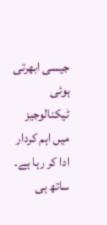جیسی ابھرتی ہوئی ٹیکنالوجیز میں اہم کردار ادا کر رہا ہے۔ ساتھ ہی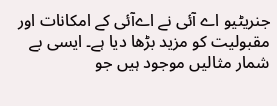جنریٹیو اے آئی نے اےآئی کے امکانات اور مقبولیت کو مزید بڑھا دیا ہے۔ ایسی بے شمار مثالیں موجود ہیں جو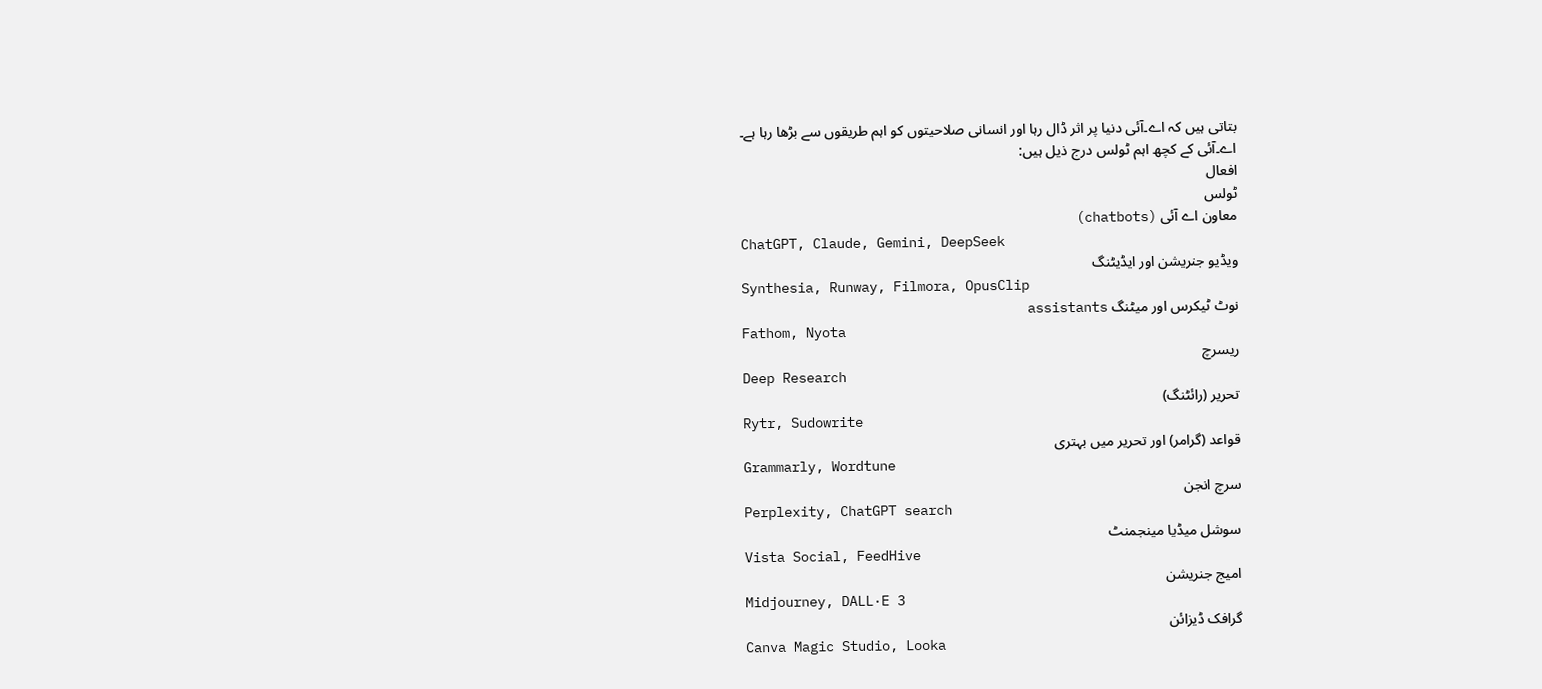بتاتی ہیں کہ اے۔آئی دنیا پر اثر ڈال رہا اور انسانی صلاحیتوں کو اہم طریقوں سے بڑھا رہا ہے۔
اے۔آئی کے کچھ اہم ٹولس درج ذیل ہیں:
افعال
ٹولس
معاون اے آئی (chatbots)
ChatGPT, Claude, Gemini, DeepSeek
ویڈیو جنریشن اور ایڈیٹنگ
Synthesia, Runway, Filmora, OpusClip
نوٹ ٹیکرس اور میٹنگ assistants
Fathom, Nyota
ریسرچ
Deep Research
تحریر (رائٹنگ)
Rytr, Sudowrite
قواعد (گرامر) اور تحریر میں بہتری
Grammarly, Wordtune
سرچ انجن
Perplexity, ChatGPT search
سوشل میڈیا مینجمنٹ
Vista Social, FeedHive
امیج جنریشن
Midjourney, DALL·E 3
گرافک ڈیزائن
Canva Magic Studio, Looka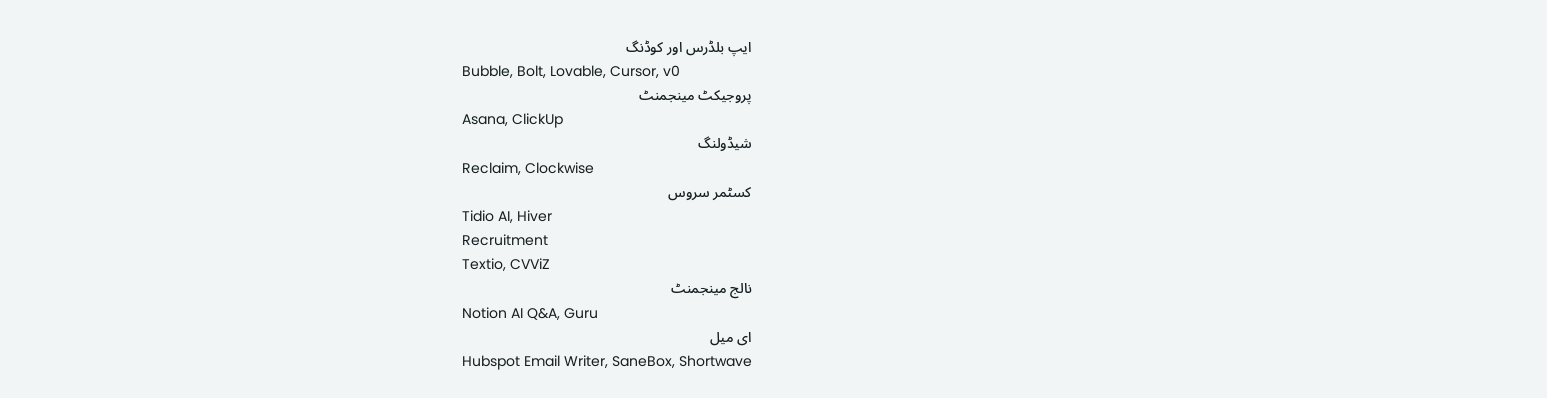ایپ بلڈرس اور کوڈنگ
Bubble, Bolt, Lovable, Cursor, v0
پروجیکٹ مینجمنٹ
Asana, ClickUp
شیڈولنگ
Reclaim, Clockwise
کسٹمر سروس
Tidio AI, Hiver
Recruitment
Textio, CVViZ
نالج مینجمنٹ
Notion AI Q&A, Guru
ای میل
Hubspot Email Writer, SaneBox, Shortwave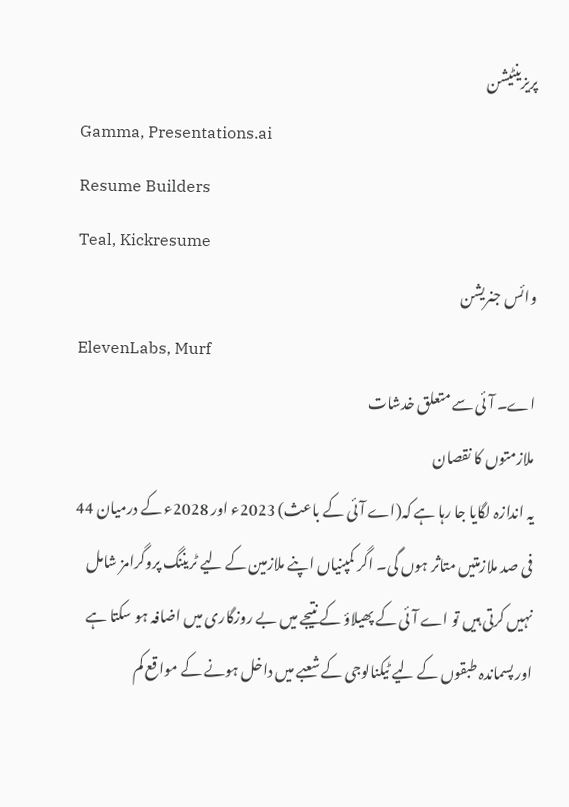پریزینٹیشن
Gamma, Presentations.ai
Resume Builders
Teal, Kickresume
وائس جنریشن
ElevenLabs, Murf
اے۔ آئی سے متعلق خدشات
ملازمتوں کا نقصان
یہ اندازہ لگایا جا رہا ہے کہ(اے آئی کے باعث) 2023ء اور 2028ء کے درمیان 44 فی صد ملازمتیں متاثر ہوں گی۔ اگر کمپنیاں اپنے ملازمین کے لیے ٹریننگ پروگرامز شامل نہیں کرتی ہیں تو اے آئی کے پھیلاؤ کے نتیجے میں بے روزگاری میں اضافہ ہو سکتا ہے اور پسماندہ طبقوں کے لیے ٹیکنالوجی کے شعبے میں داخل ہونے کے مواقع کم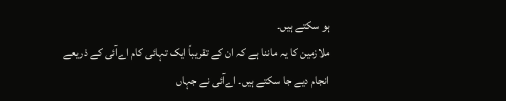ہو سکتے ہیں۔
ملازمین کا یہ ماننا ہے کہ ان کے تقریباً ایک تہائی کام اےآئی کے ذریعے انجام دیے جا سکتے ہیں۔ اےآئی نے جہاں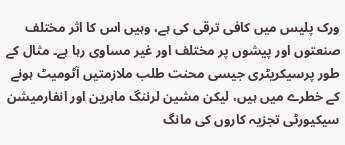ورک پلیس میں کافی ترقی کی ہے، وہیں اس کا اثر مختلف صنعتوں اور پیشوں پر مختلف اور غیر مساوی رہا ہے۔ مثال کے طور پرسیکریٹری جیسی محنت طلب ملازمتیں آٹومیٹ ہونے کے خطرے میں ہیں، لیکن مشین لرننگ ماہرین اور انفارمیشن سیکیورٹی تجزیہ کاروں کی مانگ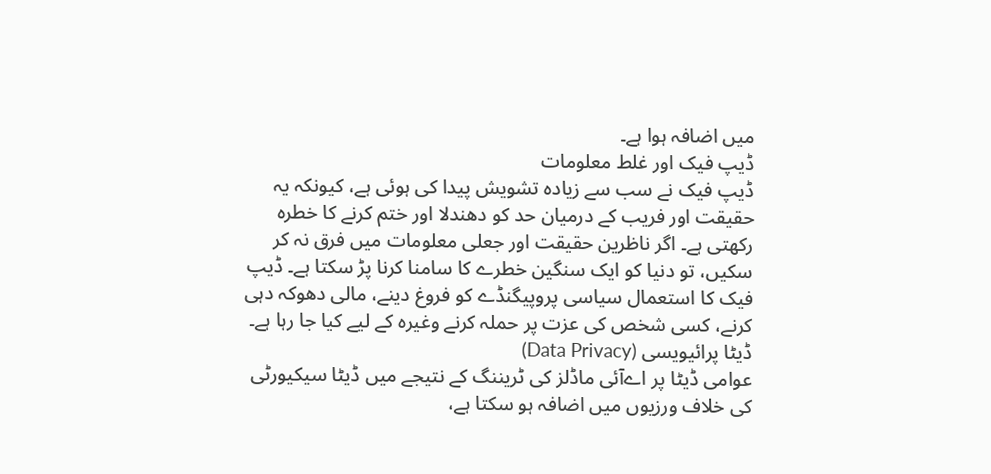میں اضافہ ہوا ہے۔
ڈیپ فیک اور غلط معلومات
ڈیپ فیک نے سب سے زیادہ تشویش پیدا کی ہوئی ہے، کیونکہ یہ حقیقت اور فریب کے درمیان حد کو دھندلا اور ختم کرنے کا خطرہ رکھتی ہے۔ اگر ناظرین حقیقت اور جعلی معلومات میں فرق نہ کر سکیں، تو دنیا کو ایک سنگین خطرے کا سامنا کرنا پڑ سکتا ہے۔ ڈیپ فیک کا استعمال سیاسی پروپیگنڈے کو فروغ دینے، مالی دھوکہ دہی کرنے، کسی شخص کی عزت پر حملہ کرنے وغیرہ کے لیے کیا جا رہا ہے۔
ڈیٹا پرائیویسی (Data Privacy)
عوامی ڈیٹا پر اےآئی ماڈلز کی ٹریننگ کے نتیجے میں ڈیٹا سیکیورٹی کی خلاف ورزیوں میں اضافہ ہو سکتا ہے،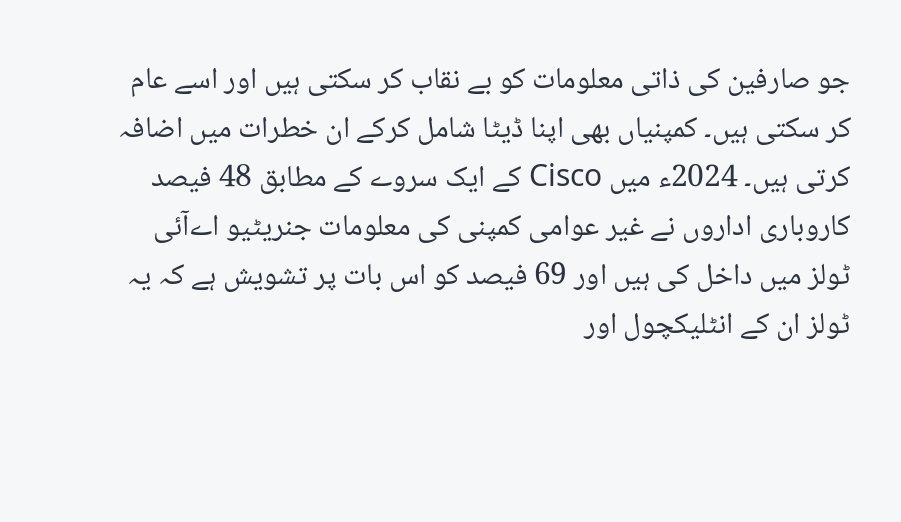جو صارفین کی ذاتی معلومات کو بے نقاب کر سکتی ہیں اور اسے عام کر سکتی ہیں۔ کمپنیاں بھی اپنا ڈیٹا شامل کرکے ان خطرات میں اضافہ کرتی ہیں۔ 2024ء میں Cisco کے ایک سروے کے مطابق 48 فیصد کاروباری اداروں نے غیر عوامی کمپنی کی معلومات جنریٹیو اےآئی ٹولز میں داخل کی ہیں اور 69 فیصد کو اس بات پر تشویش ہے کہ یہ ٹولز ان کے انٹلیکچول اور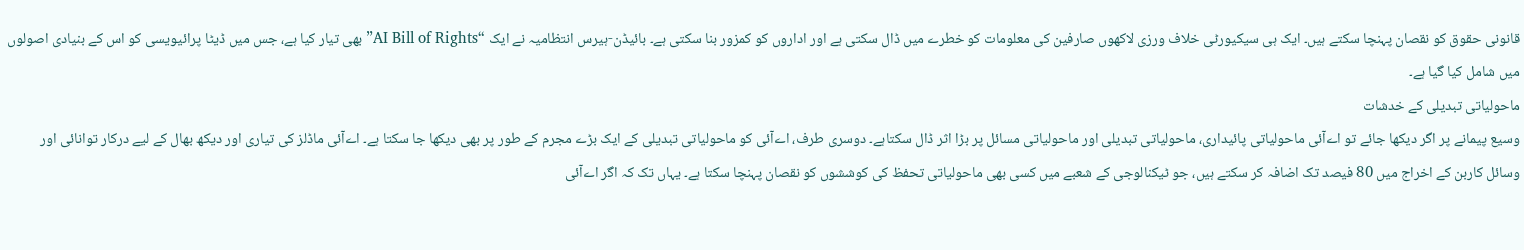قانونی حقوق کو نقصان پہنچا سکتے ہیں۔ ایک ہی سیکیورٹی خلاف ورزی لاکھوں صارفین کی معلومات کو خطرے میں ڈال سکتی ہے اور اداروں کو کمزور بنا سکتی ہے۔ بائیڈن-ہیرس انتظامیہ نے ایک “AI Bill of Rights” بھی تیار کیا ہے، جس میں ڈیٹا پرائیویسی کو اس کے بنیادی اصولوں میں شامل کیا گیا ہے۔
ماحولیاتی تبدیلی کے خدشات
وسیع پیمانے پر اگر دیکھا جائے تو اےآئی ماحولیاتی پائیداری، ماحولیاتی تبدیلی اور ماحولیاتی مسائل پر بڑا اثر ڈال سکتاہے۔ دوسری طرف، اےآئی کو ماحولیاتی تبدیلی کے ایک بڑے مجرم کے طور پر بھی دیکھا جا سکتا ہے۔ اےآئی ماڈلز کی تیاری اور دیکھ بھال کے لیے درکار توانائی اور وسائل کاربن کے اخراج میں 80 فیصد تک اضافہ کر سکتے ہیں، جو ٹیکنالوجی کے شعبے میں کسی بھی ماحولیاتی تحفظ کی کوششوں کو نقصان پہنچا سکتا ہے۔ یہاں تک کہ اگر اےآئی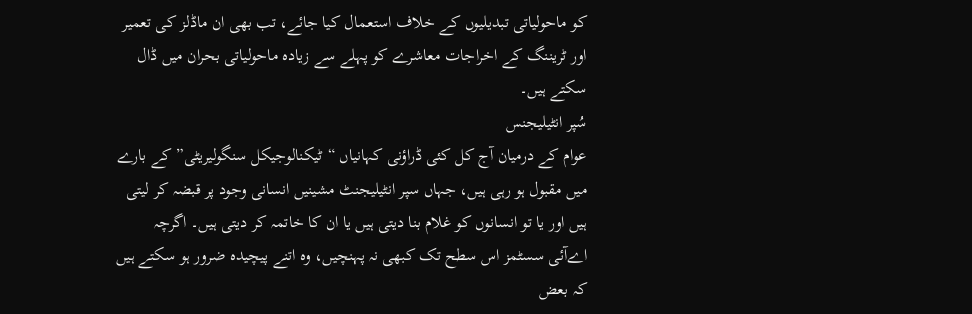کو ماحولیاتی تبدیلیوں کے خلاف استعمال کیا جائے، تب بھی ان ماڈلز کی تعمیر اور ٹریننگ کے اخراجات معاشرے کو پہلے سے زیادہ ماحولیاتی بحران میں ڈال سکتے ہیں۔
سُپر انٹیلیجنس
عوام کے درمیان آج کل کئی ڈراؤنی کہانیاں “ٹیکنالوجیکل سنگولیریٹی” کے بارے میں مقبول ہو رہی ہیں، جہاں سپر انٹیلیجنٹ مشینیں انسانی وجود پر قبضہ کر لیتی ہیں اور یا تو انسانوں کو غلام بنا دیتی ہیں یا ان کا خاتمہ کر دیتی ہیں۔ اگرچہ اےآئی سسٹمز اس سطح تک کبھی نہ پہنچیں، وہ اتنے پیچیدہ ضرور ہو سکتے ہیں کہ بعض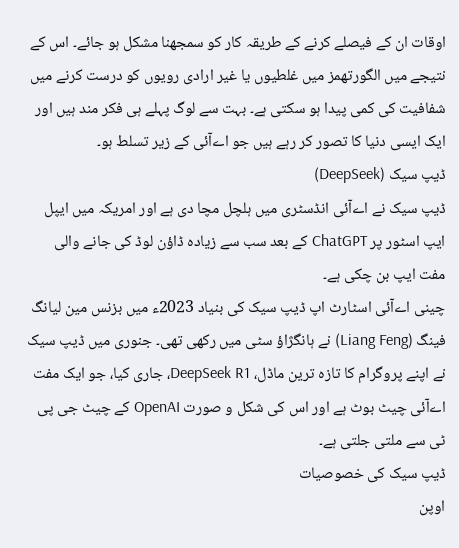اوقات ان کے فیصلے کرنے کے طریقہ کار کو سمجھنا مشکل ہو جائے۔ اس کے نتیجے میں الگورتھمز میں غلطیوں یا غیر ارادی رویوں کو درست کرنے میں شفافیت کی کمی پیدا ہو سکتی ہے۔ بہت سے لوگ پہلے ہی فکر مند ہیں اور ایک ایسی دنیا کا تصور کر رہے ہیں جو اےآئی کے زیر تسلط ہو۔
ڈیپ سیک (DeepSeek)
ڈیپ سیک نے اےآئی انڈسٹری میں ہلچل مچا دی ہے اور امریکہ میں ایپل ایپ اسٹور پر ChatGPT کے بعد سب سے زیادہ ڈاؤن لوڈ کی جانے والی مفت ایپ بن چکی ہے۔
چینی اےآئی اسٹارٹ اپ ڈیپ سیک کی بنیاد 2023ء میں بزنس مین لیانگ فینگ (Liang Feng) نے ہانگژاؤ سٹی میں رکھی تھی۔ جنوری میں ڈیپ سیک نے اپنے پروگرام کا تازہ ترین ماڈل، DeepSeek R1، جاری کیا، جو ایک مفت اےآئی چیٹ بوٹ ہے اور اس کی شکل و صورت OpenAI کے چیٹ جی پی ٹی سے ملتی جلتی ہے۔
ڈیپ سیک کی خصوصیات
اوپن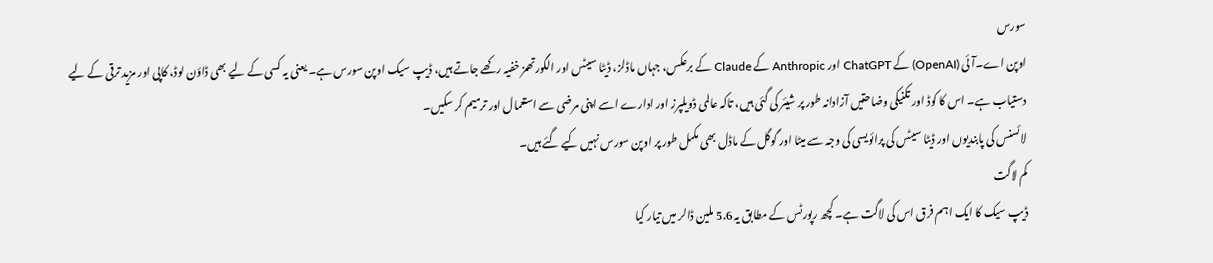سورس
اوپن اے۔آئی (OpenAI) کے ChatGPT اور Anthropic کے Claude کے برعکس، جہاں ماڈلز، ڈیٹا سیٹس اور الگورتھمز خفیہ رکھے جاتے ہیں، ڈیپ سیک اوپن سورس ہے۔ یعنی یہ کسی کے لیے بھی ڈاؤن لوڈ، کاپی اور مزید ترقی کے لیے دستیاب ہے۔ اس کا کوڈ اور تکنیکی وضاحتیں آزادانہ طور پر شیئر کی گئی ہیں، تاکہ عالمی ڈویلپرز اور ادارے اسے اپنی مرضی سے استعمال اور ترمیم کر سکیں۔
لائسنس کی پابندیوں اور ڈیٹا سیٹس کی پرائویسی کی وجہ سے میٹا اور گوگل کے ماڈل بھی مکمل طور پر اوپن سورس نہیں کیے گئے ہیں۔
کم لاگت
ڈیپ سیک کا ایک اہم فرق اس کی لاگت ہے۔ کچھ رپورٹس کے مطابق یہ 5.6 ملین ڈالر میں تیار کیا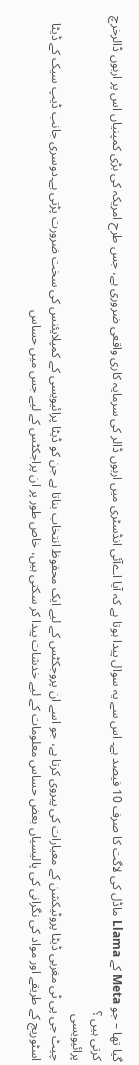گیا تھا – جو Meta کے Llama ماڈل کی لاگت کا صرف 10 فیصد ہے۔ اس سے یہ سوال پیدا ہوتا ہے کہ آیا اےآئی انڈسٹری میں اربوں ڈالر کی سرمایہ کاری واقعی ضروری ہے، جس طرح امریکہ کی بڑی کمپنیاں اس پر اربوں ڈالرخرچ کرتی ہیں ؟
پرائیویسی
چیٹ جی پی ٹی مغربی ڈیٹا پروٹیکشن کے معیارات کی پیروی کرتا ہے، جو اسے ان پروجکٹس کے لیے ایک محفوظ انتخاب بناتا ہے جن کو ڈیٹا پرائیویسی کے کمپلایئنس کی سخت ضرورت پڑتی ہے۔دوسری جانب ڈیپ سیک کے ڈیٹا اسٹوریج کے طریقے اور مواد کی نگرانی کی پالیسیاں بعض حساس معلومات کے لیے خدشات پیدا کر سکتی ہیں، خاص طور پر ان پراجکٹس کے لیے جس میں حساس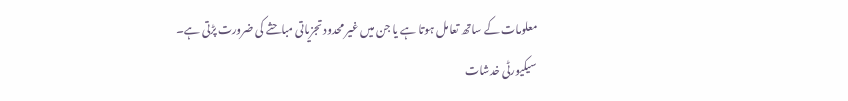معلومات کے ساتھ تعامل ہوتا ہے یا جن میں غیر محدود تجزیاتی مباحثے کی ضرورت پڑتی ہے۔
سیکیورٹی خدشات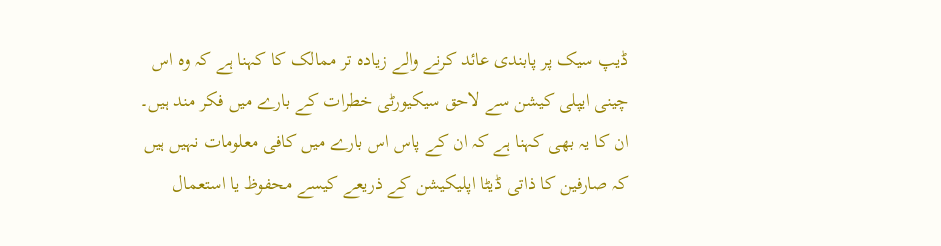ڈیپ سیک پر پابندی عائد کرنے والے زیادہ تر ممالک کا کہنا ہے کہ وہ اس چینی ایپلی کیشن سے لاحق سیکیورٹی خطرات کے بارے میں فکر مند ہیں۔ ان کا یہ بھی کہنا ہے کہ ان کے پاس اس بارے میں کافی معلومات نہیں ہیں کہ صارفین کا ذاتی ڈیٹا اپلیکیشن کے ذریعے کیسے محفوظ یا استعمال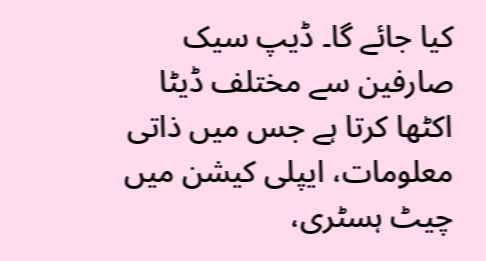کیا جائے گا۔ ڈیپ سیک صارفین سے مختلف ڈیٹا اکٹھا کرتا ہے جس میں ذاتی معلومات، ایپلی کیشن میں چیٹ ہسٹری،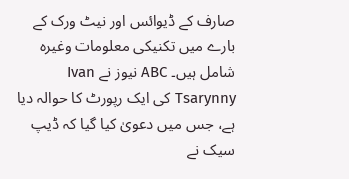صارف کے ڈیوائس اور نیٹ ورک کے بارے میں تکنیکی معلومات وغیرہ شامل ہیں۔ ABC نیوز نے Ivan Tsarynny کی ایک رپورٹ کا حوالہ دیا ہے، جس میں دعویٰ کیا گیا کہ ڈیپ سیک نے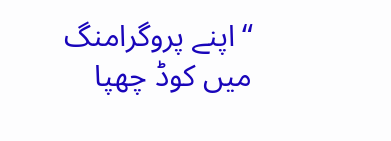“اپنے پروگرامنگ میں کوڈ چھپا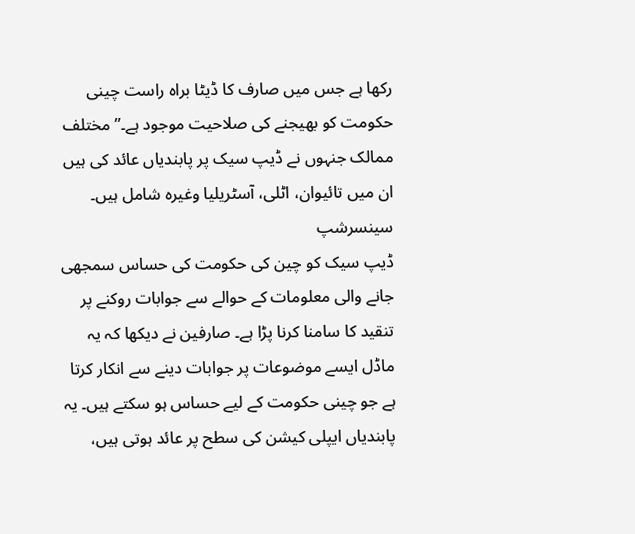رکھا ہے جس میں صارف کا ڈیٹا براہ راست چینی حکومت کو بھیجنے کی صلاحیت موجود ہے۔” مختلف ممالک جنہوں نے ڈیپ سیک پر پابندیاں عائد کی ہیں ان میں تائیوان، اٹلی، آسٹریلیا وغیرہ شامل ہیں۔
سینسرشپ
ڈیپ سیک کو چین کی حکومت کی حساس سمجھی جانے والی معلومات کے حوالے سے جوابات روکنے پر تنقید کا سامنا کرنا پڑا ہے۔ صارفین نے دیکھا کہ یہ ماڈل ایسے موضوعات پر جوابات دینے سے انکار کرتا ہے جو چینی حکومت کے لیے حساس ہو سکتے ہیں۔ یہ پابندیاں ایپلی کیشن کی سطح پر عائد ہوتی ہیں،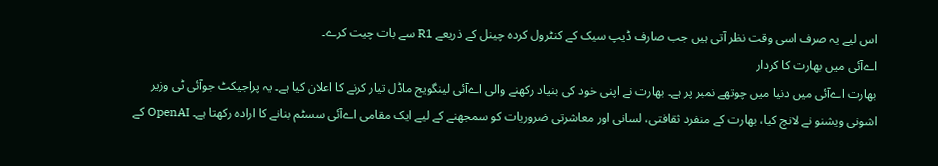اس لیے یہ صرف اسی وقت نظر آتی ہیں جب صارف ڈیپ سیک کے کنٹرول کردہ چینل کے ذریعے R1 سے بات چیت کرے۔
اےآئی میں بھارت کا کردار
بھارت اےآئی میں دنیا میں چوتھے نمبر پر ہے۔ بھارت نے اپنی خود کی بنیاد رکھنے والی اےآئی لینگویج ماڈل تیار کرنے کا اعلان کیا ہے۔ یہ پراجیکٹ جوآئی ٹی وزیر اشونی ویشنو نے لانچ کیا، بھارت کے منفرد ثقافتی، لسانی اور معاشرتی ضروریات کو سمجھنے کے لیے ایک مقامی اےآئی سسٹم بنانے کا ارادہ رکھتا ہے۔ OpenAI کے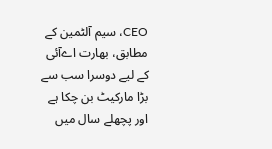CEO، سیم آلٹمین کے مطابق، بھارت اےآئی کے لیے دوسرا سب سے بڑا مارکیٹ بن چکا ہے اور پچھلے سال میں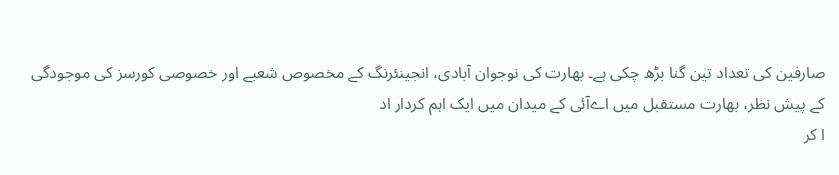صارفین کی تعداد تین گنا بڑھ چکی ہے۔ بھارت کی نوجوان آبادی، انجینئرنگ کے مخصوص شعبے اور خصوصی کورسز کی موجودگی کے پیش نظر، بھارت مستقبل میں اےآئی کے میدان میں ایک اہم کردار اد
ا کر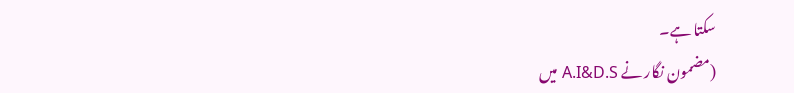سکتا ہے۔
(مضمون نگار نے A.I&D.S میں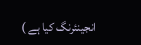انجینئرنگ کیا ہے )